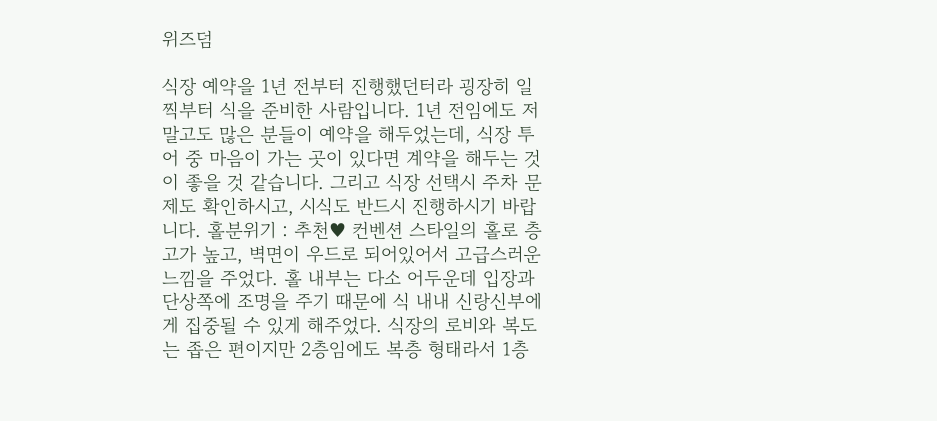위즈덤

식장 예약을 1년 전부터 진행했던터라 굉장히 일찍부터 식을 준비한 사람입니다. 1년 전임에도 저말고도 많은 분들이 예약을 해두었는데, 식장 투어 중 마음이 가는 곳이 있다면 계약을 해두는 것이 좋을 것 같습니다. 그리고 식장 선택시 주차 문제도 확인하시고, 시식도 반드시 진행하시기 바랍니다. 홀분위기 : 추천♥ 컨벤션 스타일의 홀로 층고가 높고, 벽면이 우드로 되어있어서 고급스러운 느낌을 주었다. 홀 내부는 다소 어두운데 입장과 단상쪽에 조명을 주기 때문에 식 내내 신랑신부에게 집중될 수 있게 해주었다. 식장의 로비와 복도는 좁은 편이지만 2층임에도 복층 형태라서 1층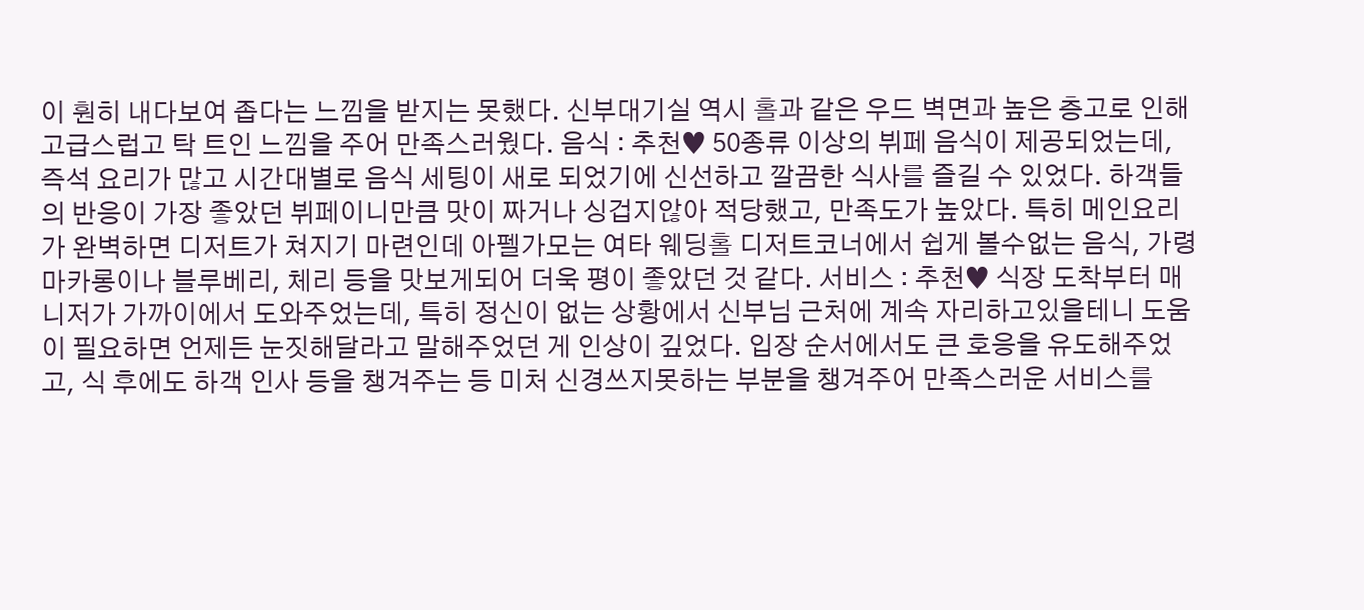이 훤히 내다보여 좁다는 느낌을 받지는 못했다. 신부대기실 역시 홀과 같은 우드 벽면과 높은 층고로 인해 고급스럽고 탁 트인 느낌을 주어 만족스러웠다. 음식 : 추천♥ 50종류 이상의 뷔페 음식이 제공되었는데, 즉석 요리가 많고 시간대별로 음식 세팅이 새로 되었기에 신선하고 깔끔한 식사를 즐길 수 있었다. 하객들의 반응이 가장 좋았던 뷔페이니만큼 맛이 짜거나 싱겁지않아 적당했고, 만족도가 높았다. 특히 메인요리가 완벽하면 디저트가 쳐지기 마련인데 아펠가모는 여타 웨딩홀 디저트코너에서 쉽게 볼수없는 음식, 가령 마카롱이나 블루베리, 체리 등을 맛보게되어 더욱 평이 좋았던 것 같다. 서비스 : 추천♥ 식장 도착부터 매니저가 가까이에서 도와주었는데, 특히 정신이 없는 상황에서 신부님 근처에 계속 자리하고있을테니 도움이 필요하면 언제든 눈짓해달라고 말해주었던 게 인상이 깊었다. 입장 순서에서도 큰 호응을 유도해주었고, 식 후에도 하객 인사 등을 챙겨주는 등 미처 신경쓰지못하는 부분을 챙겨주어 만족스러운 서비스를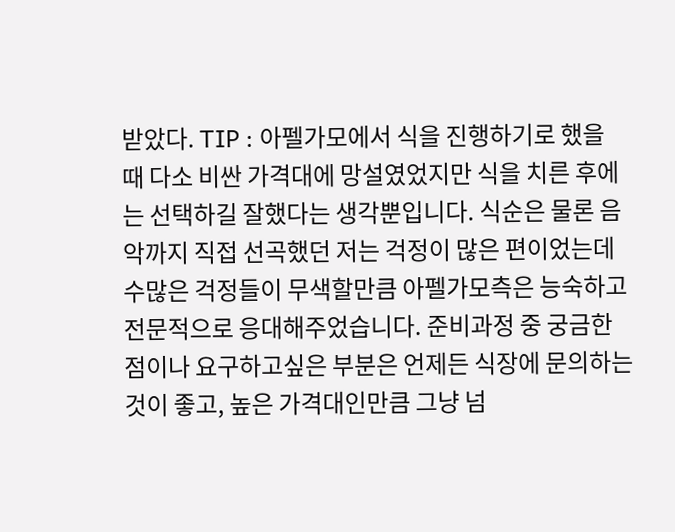받았다. TIP : 아펠가모에서 식을 진행하기로 했을 때 다소 비싼 가격대에 망설였었지만 식을 치른 후에는 선택하길 잘했다는 생각뿐입니다. 식순은 물론 음악까지 직접 선곡했던 저는 걱정이 많은 편이었는데 수많은 걱정들이 무색할만큼 아펠가모측은 능숙하고 전문적으로 응대해주었습니다. 준비과정 중 궁금한 점이나 요구하고싶은 부분은 언제든 식장에 문의하는 것이 좋고, 높은 가격대인만큼 그냥 넘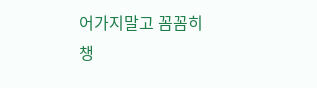어가지말고 꼼꼼히 챙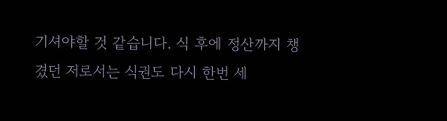기셔야할 것 같습니다. 식 후에 정산까지 챙겼던 저로서는 식권도 다시 한번 세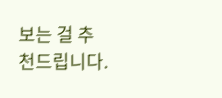보는 걸 추천드립니다.